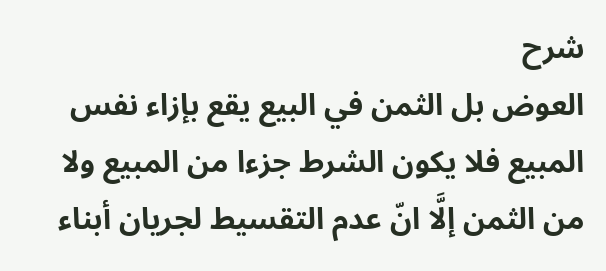شرح
العوض بل الثمن في البيع يقع بإزاء نفس المبيع فلا يكون الشرط جزءا من المبيع ولا من الثمن إلَّا انّ عدم التقسيط لجريان أبناء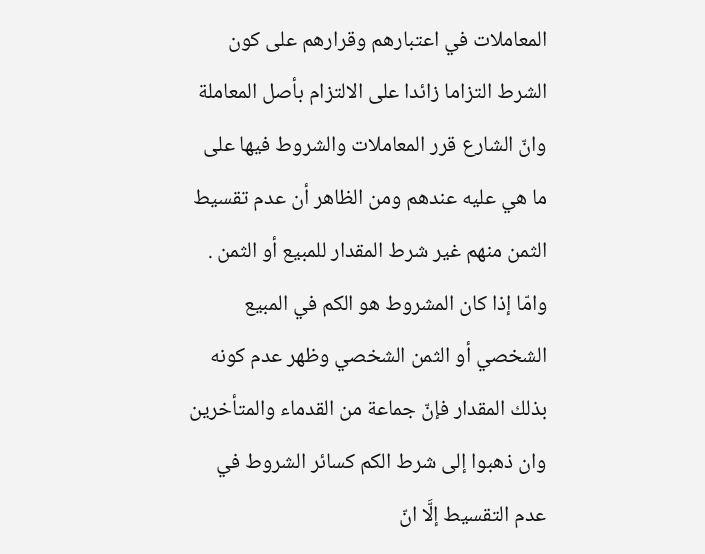المعاملات في اعتبارهم وقرارهم على كون الشرط التزاما زائدا على الالتزام بأصل المعاملة وانّ الشارع قرر المعاملات والشروط فيها على ما هي عليه عندهم ومن الظاهر أن عدم تقسيط الثمن منهم غير شرط المقدار للمبيع أو الثمن .
وامّا إذا كان المشروط هو الكم في المبيع الشخصي أو الثمن الشخصي وظهر عدم كونه بذلك المقدار فإنّ جماعة من القدماء والمتأخرين وان ذهبوا إلى شرط الكم كسائر الشروط في عدم التقسيط إلَّا انّ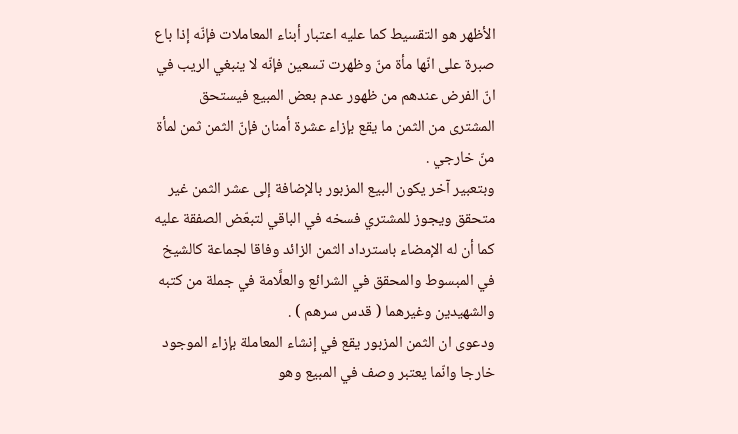الأظهر هو التقسيط كما عليه اعتبار أبناء المعاملات فإنّه إذا باع صبرة على انّها مأة منّ وظهرت تسعين فإنّه لا ينبغي الريب في انّ الفرض عندهم من ظهور عدم بعض المبيع فيستحق المشترى من الثمن ما يقع بإزاء عشرة أمنان فإنّ الثمن ثمن لمأة منّ خارجي .
وبتعبير آخر يكون البيع المزبور بالإضافة إلى عشر الثمن غير متحقق ويجوز للمشتري فسخه في الباقي لتبعّض الصفقة عليه كما أن له الإمضاء باسترداد الثمن الزائد وفاقا لجماعة كالشيخ في المبسوط والمحقق في الشرائع والعلَّامة في جملة من كتبه والشهيدين وغيرهما ( قدس سرهم ) .
ودعوى ان الثمن المزبور يقع في إنشاء المعاملة بإزاء الموجود خارجا وانّما يعتبر وصف في المبيع وهو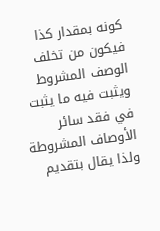كونه بمقدار كذا فيكون من تخلف الوصف المشروط ويثبت فيه ما يثبت في فقد سائر الأوصاف المشروطة ولذا يقال بتقديم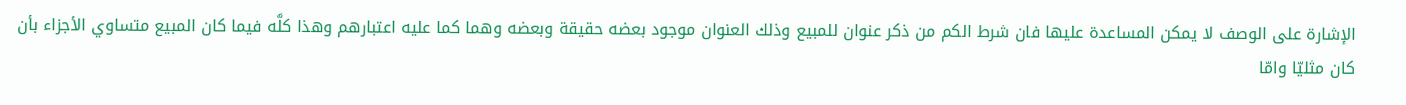الإشارة على الوصف لا يمكن المساعدة عليها فان شرط الكم من ذكر عنوان للمبيع وذلك العنوان موجود بعضه حقيقة وبعضه وهما كما عليه اعتبارهم وهذا كلَّه فيما كان المبيع متساوي الأجزاء بأن كان مثليّا وامّا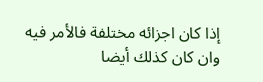إذا كان اجزائه مختلفة فالأمر فيه وان كان كذلك أيضا